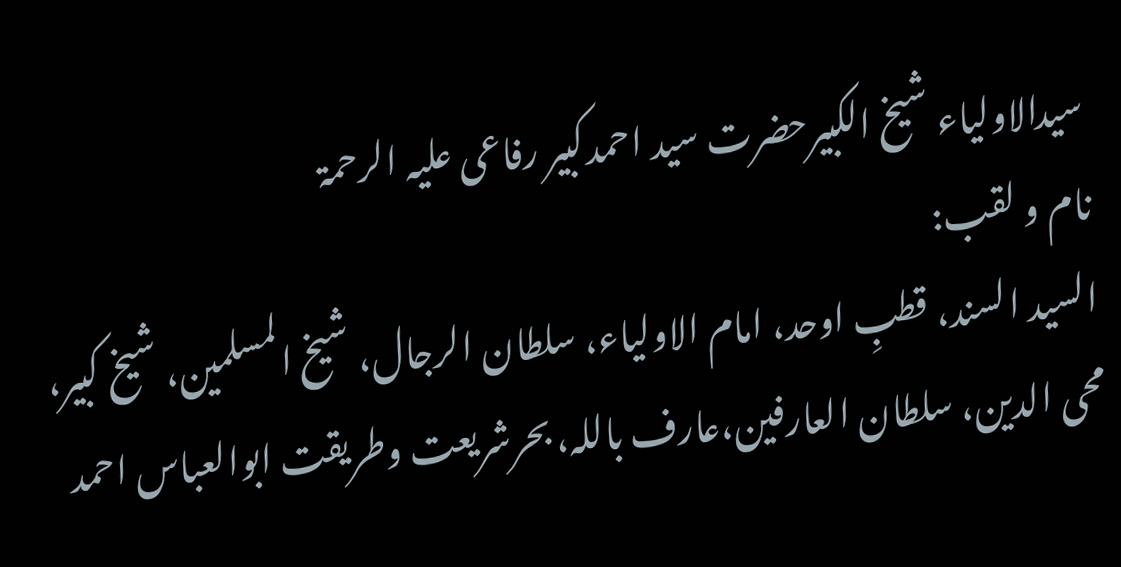سیدالاولیاء شیخ الکبیرحضرت سید احمدکبیر رفاعی علیہ الرحمۃ
نام و لقب:
السید السند، قطبِ اوحد، امام الاولیاء، سلطان الرجال، شیخ المسلمین، شیخ کبیر، محی الدین، سلطان العارفین،عارف باللہ، بحرشریعت وطریقت ابوالعباس احمد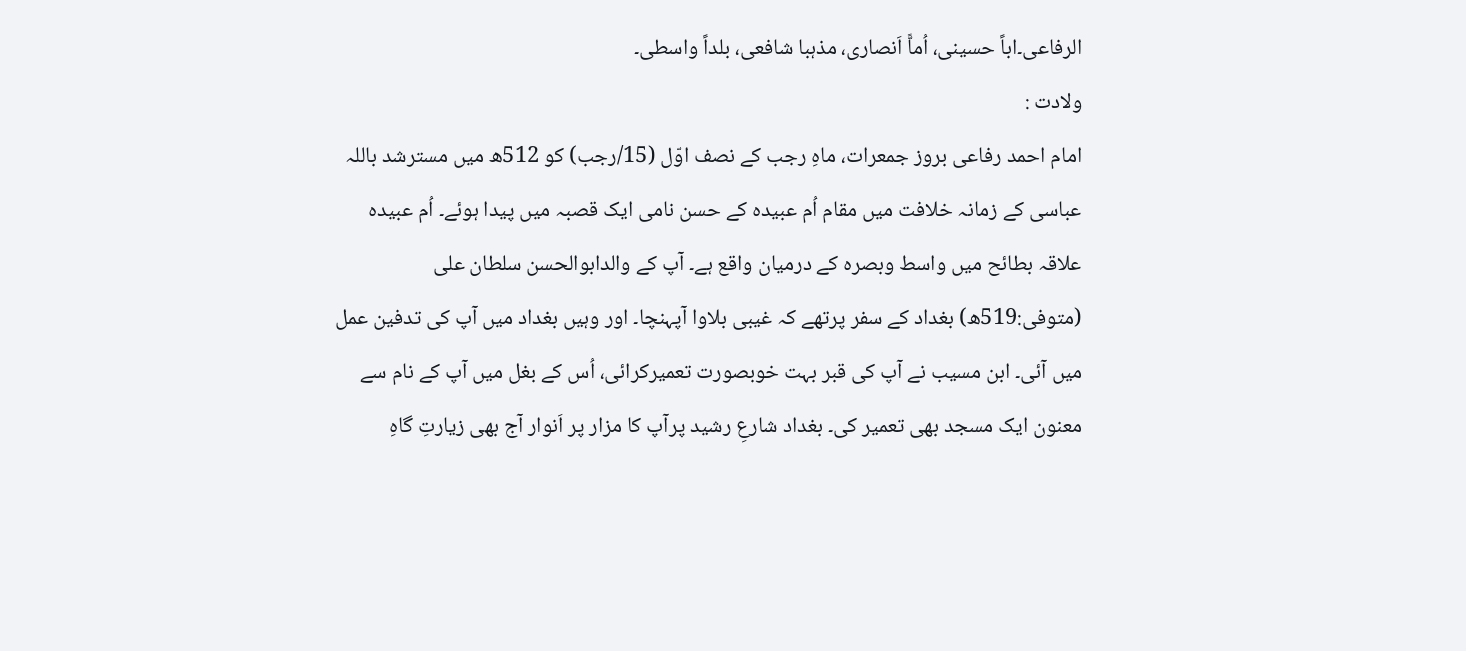الرفاعی۔اباً حسینی، اُماًّ اَنصاری، مذہبا شافعی، بلداً واسطی۔
ولادت :
امام احمد رفاعی بروز جمعرات، ماہِ رجب کے نصف اوّل (15/رجب) کو 512ھ میں مسترشد باللہ عباسی کے زمانہ خلافت میں مقام اُم عبیدہ کے حسن نامی ایک قصبہ میں پیدا ہوئے۔ اُم عبیدہ علاقہ بطائح میں واسط وبصرہ کے درمیان واقع ہے۔ آپ کے والدابوالحسن سلطان علی (متوفی:519ھ) بغداد کے سفر پرتھے کہ غیبی بلاوا آپہنچا۔ اور وہیں بغداد میں آپ کی تدفین عمل میں آئی۔ ابن مسیب نے آپ کی قبر بہت خوبصورت تعمیرکرائی، اُس کے بغل میں آپ کے نام سے معنون ایک مسجد بھی تعمیر کی۔ بغداد شارعِ رشید پرآپ کا مزار پر اَنوار آج بھی زیارتِ گاہِ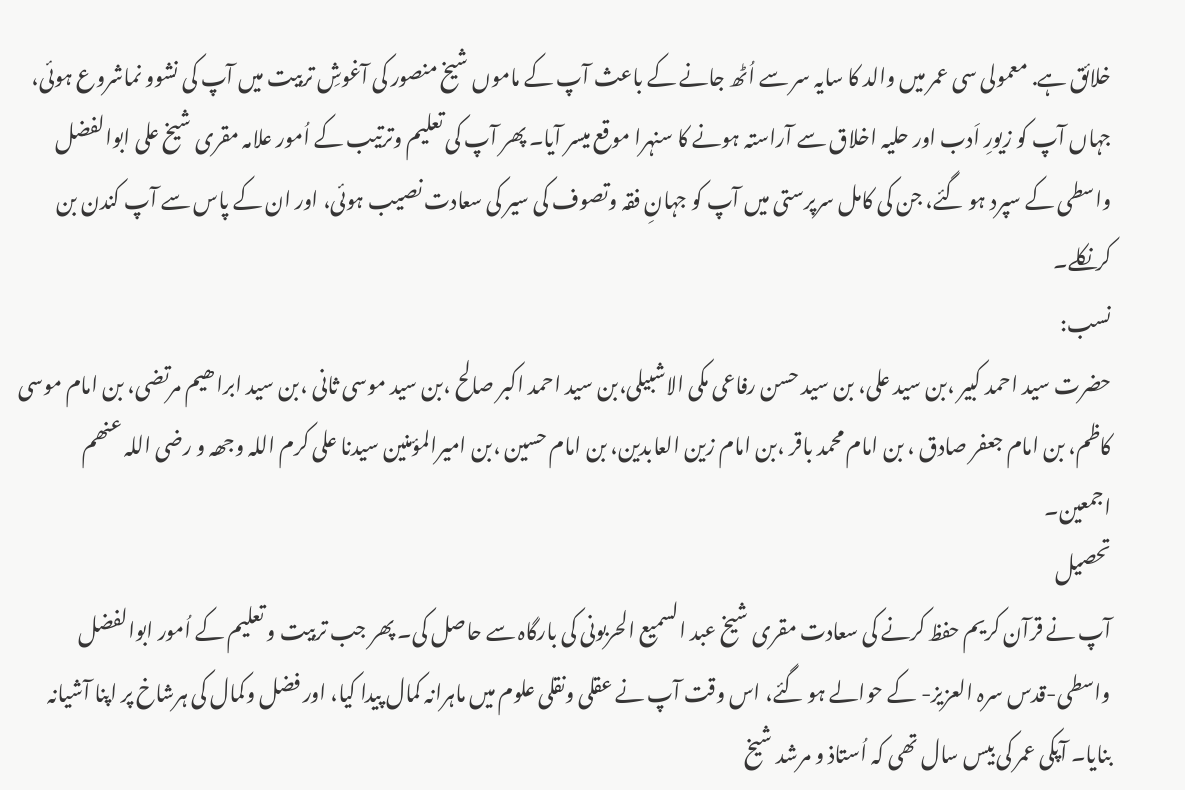خلائق ہے. معمولی سی عمر میں والد کا سایہ سر سے اُٹھ جانے کے باعث آپ کے ماموں شیخ منصور کی آغوشِ تربیت میں آپ کی نشوو نماشروع ہوئی، جہاں آپ کو زیورِ اَدب اور حلیہ اخلاق سے آراستہ ہونے کا سنہرا موقع میسر آیا۔ پھر آپ کی تعلیم وترتیب کے اُمور علامہ مقری شیخ علی ابوالفضل واسطی کے سپرد ہو گئے، جن کی کامل سرپرستی میں آپ کو جہانِ فقہ وتصوف کی سیر کی سعادت نصیب ہوئی، اور ان کے پاس سے آپ کندن بن کرنکلے۔
نسب:
حضرت سید احمد کبیر ،بن سید علی، بن سید حسن رفاعی مکی الاشبیلی،بن سید احمد اکبر صالح ،بن سید موسی ثانی ،بن سید ابراھیم مرتضی، بن امام موسی کاظم، بن امام جعفر صادق ، بن امام محمد باقر ،بن امام زین العابدین، بن امام حسین ،بن امیرالمؤمنین سیدنا علی کرم اللہ وجھہ و رضی اللہ عنھم اجمعین۔
تحصیل
آپ نے قرآن کریم حفظ کرنے کی سعادت مقری شیخ عبد السمیع الحربونی کی بارگاہ سے حاصل کی۔ پھر جب تربیت و تعلیم کے اُمور ابوالفضل واسطی-قدس سرہ العزیز- کے حوالے ہو گئے، اس وقت آپ نے عقلی ونقلی علوم میں ماہرانہ کمال پیدا کیا، اور فضل وکمال کی ہرشاخ پر اپنا آشیانہ بنایا۔ آپکی عمر کی بیس سال تھی کہ اُستاذ و مرشد شیخ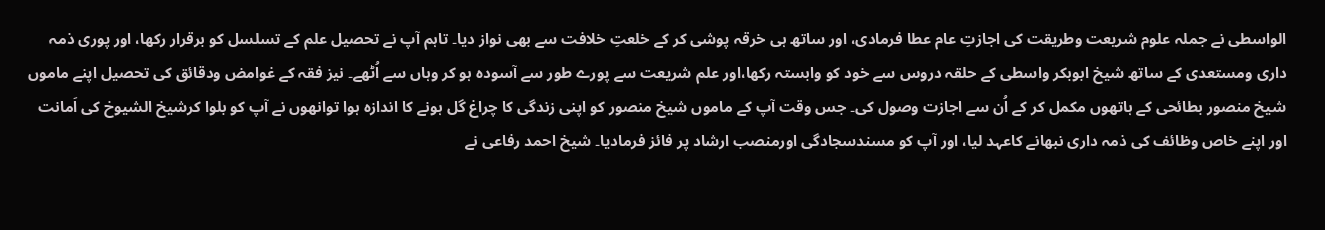الواسطی نے جملہ علوم شریعت وطریقت کی اجازتِ عام عطا فرمادی، اور ساتھ ہی خرقہ پوشی کر کے خلعتِ خلافت سے بھی نواز دیا۔ تاہم آپ نے تحصیل علم کے تسلسل کو برقرار رکھا، اور پوری ذمہ داری ومستعدی کے ساتھ شیخ ابوبکر واسطی کے حلقہ دروس سے خود کو وابستہ رکھا،اور علم شریعت سے پورے طور سے آسودہ ہو کر وہاں سے اُٹھے۔ نیز فقہ کے غوامض ودقائق کی تحصیل اپنے ماموں شیخ منصور بطائحی کے ہاتھوں مکمل کر کے اُن سے اجازت وصول کی۔ جس وقت آپ کے ماموں شیخ منصور کو اپنی زندگی کا چراغ گل ہونے کا اندازہ ہوا توانھوں نے آپ کو بلوا کرشیخ الشیوخ کی اَمانت اور اپنے خاص وظائف کی ذمہ داری نبھانے کاعہد لیا، اور آپ کو مسندسجادگی اورمنصب ارشاد پر فائز فرمادیا۔ شیخ احمد رفاعی نے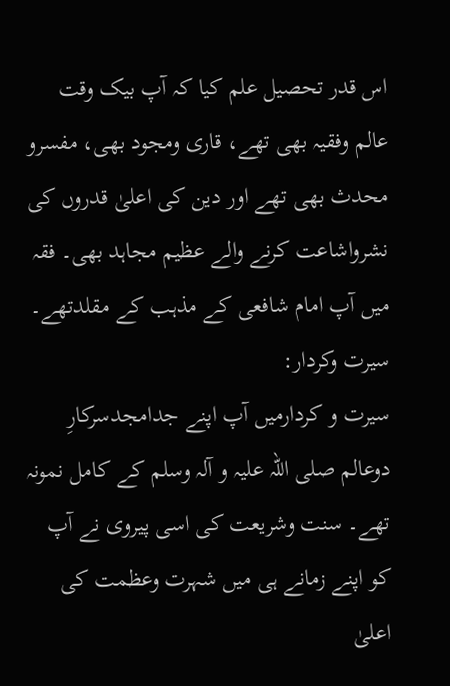اس قدر تحصیل علم کیا کہ آپ بیک وقت عالم وفقیہ بھی تھے، قاری ومجود بھی، مفسرو محدث بھی تھے اور دین کی اعلیٰ قدروں کی نشرواشاعت کرنے والے عظیم مجاہد بھی۔ فقہ میں آپ امام شافعی کے مذہب کے مقلدتھے۔
سیرت وکردار:
سیرت و کردارمیں آپ اپنے جدامجدسرکارِ دوعالم صلی اللہ علیہ و آلہ وسلم کے کامل نمونہ تھے۔ سنت وشریعت کی اسی پیروی نے آپ کو اپنے زمانے ہی میں شہرت وعظمت کی اعلیٰ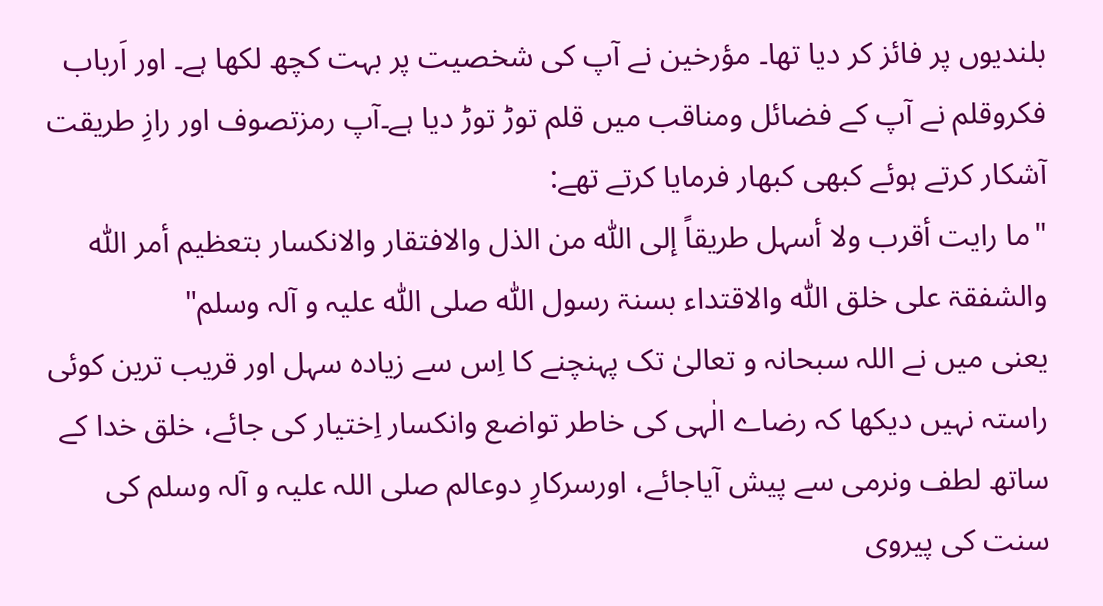بلندیوں پر فائز کر دیا تھا۔ مؤرخین نے آپ کی شخصیت پر بہت کچھ لکھا ہے۔ اور اَرباب فکروقلم نے آپ کے فضائل ومناقب میں قلم توڑ توڑ دیا ہے۔آپ رمزتصوف اور رازِ طریقت آشکار کرتے ہوئے کبھی کبھار فرمایا کرتے تھے:
"ما رایت أقرب ولا أسہل طریقاً إلی اللّٰہ من الذل والافتقار والانکسار بتعظیم أمر اللّٰہ والشفقۃ علی خلق اللّٰہ والاقتداء بسنۃ رسول اللّٰہ صلی اللّٰہ علیہ و آلہ وسلم"
یعنی میں نے اللہ سبحانہ و تعالیٰ تک پہنچنے کا اِس سے زیادہ سہل اور قریب ترین کوئی راستہ نہیں دیکھا کہ رضاے الٰہی کی خاطر تواضع وانکسار اِختیار کی جائے، خلق خدا کے ساتھ لطف ونرمی سے پیش آیاجائے، اورسرکارِ دوعالم صلی اللہ علیہ و آلہ وسلم کی سنت کی پیروی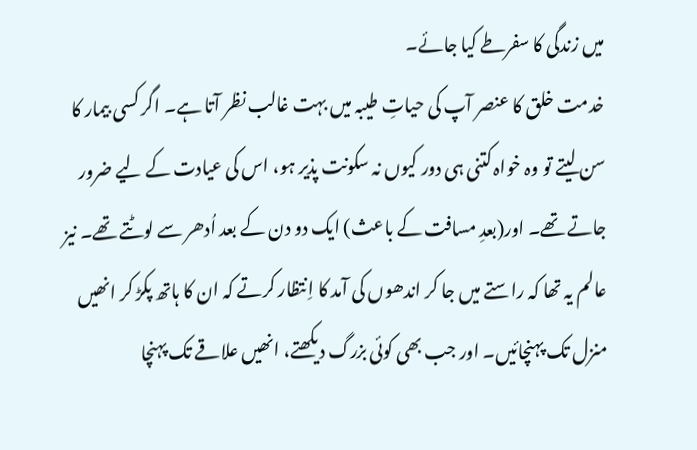میں زندگی کا سفرطے کیا جائے۔
خدمت خلق کا عنصر آپ کی حیاتِ طیبہ میں بہت غالب نظر آتا ہے۔ اگر کسی بیمار کا سن لیتے تو وہ خواہ کتنی ہی دور کیوں نہ سکونت پذیر ہو، اس کی عیادت کے لیے ضرور جاتے تھے۔ اور(بعدِ مسافت کے باعث) ایک دو دن کے بعد اُدھر سے لوٹتے تھے۔ نیز عالم یہ تھا کہ راستے میں جا کر اندھوں کی آمد کا اِنتظار کرتے کہ ان کا ہاتھ پکڑ کر انھیں منزل تک پہنچائیں۔ اور جب بھی کوئی بزرگ دیکھتے، انھیں علاقے تک پہنچا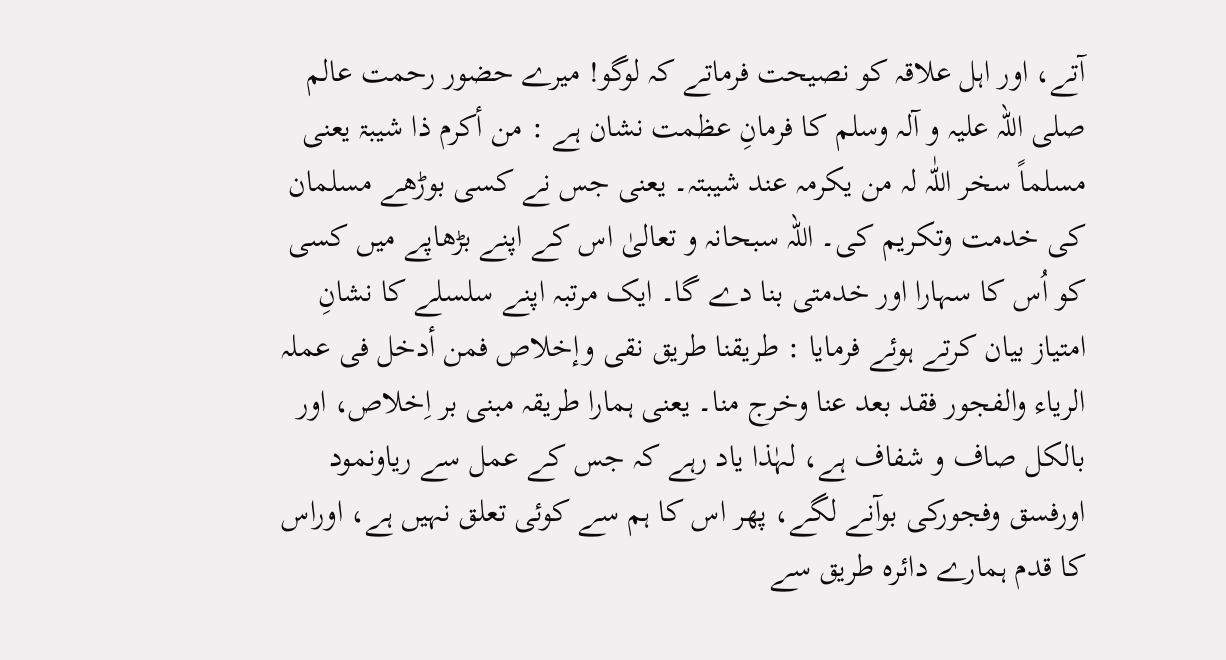آتے، اور اہل علاقہ کو نصیحت فرماتے کہ لوگو! میرے حضور رحمت عالم صلی اللہ علیہ و آلہ وسلم کا فرمانِ عظمت نشان ہے : من أکرم ذا شیبۃ یعنی مسلماً سخر اللّٰہ لہ من یکرمہ عند شیبتہ۔ یعنی جس نے کسی بوڑھے مسلمان کی خدمت وتکریم کی۔ اللہ سبحانہ و تعالیٰ اس کے اپنے بڑھاپے میں کسی کو اُس کا سہارا اور خدمتی بنا دے گا۔ ایک مرتبہ اپنے سلسلے کا نشانِ امتیاز بیان کرتے ہوئے فرمایا : طریقنا طریق نقی وإخلاص فمن أدخل فی عملہ الریاء والفجور فقد بعد عنا وخرج منا۔ یعنی ہمارا طریقہ مبنی بر اِخلاص، اور بالکل صاف و شفاف ہے، لہٰذا یاد رہے کہ جس کے عمل سے ریاونمود اورفسق وفجورکی بوآنے لگے، پھر اس کا ہم سے کوئی تعلق نہیں ہے، اوراس کا قدم ہمارے دائرہ طریق سے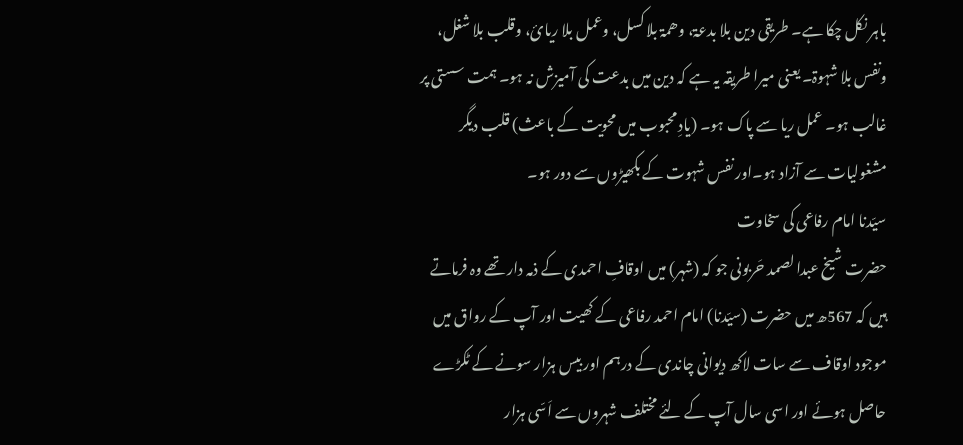باہر نکل چکا ہے۔ طریقی دین بلا بدعۃ، وھمۃ بلا کسل، وعمل بلا ریائ، وقلب بلا شغل، ونفس بلا شہوۃ۔ یعنی میرا طریقہ یہ ہے کہ دین میں بدعت کی آمیزش نہ ہو۔ ہمت سستی پر غالب ہو۔ عمل ریا سے پاک ہو۔ (یادِ محبوب میں محویت کے باعث) قلب دیگر مشغولیات سے آزاد ہو۔اور نفس شہوت کے بکھیڑوں سے دور ہو۔
سیّدنا امام رفاعی کی سخاوت
حضرت شیخ عبدا لصمد حَربونی جو کہ (شہر) میں اوقافِ احمدی کے ذمہ دار تھے وہ فرماتے ہیں کہ 567ھ میں حضرت (سیّدنا) امام احمد رفاعی کے کھیت اور آپ کے رواق میں موجود اوقاف سے سات لاکھ دیوانی چاندی کے درہم اور بیس ہزار سونے کے ٹکڑے حاصل ہوئے اور اسی سال آپ کے لئے مختلف شہروں سے اَسّی ہزار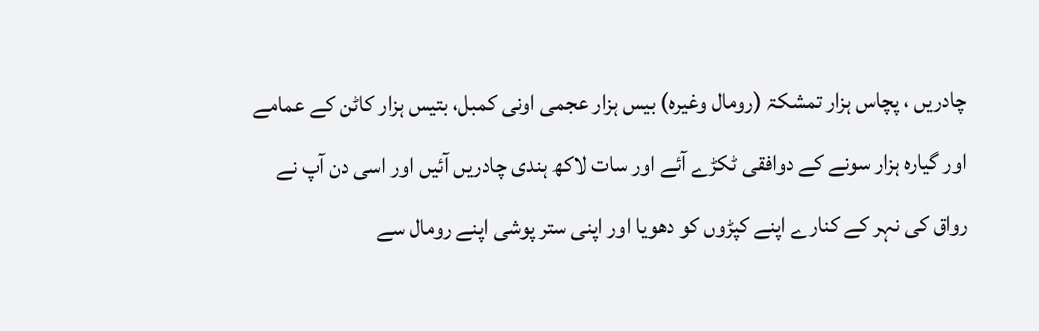چادریں ، پچاس ہزار تمشکۃ (رومال وغیرہ) بیس ہزار عجمی اونی کمبل، بتیس ہزار کاٹن کے عمامے اور گیارہ ہزار سونے کے دوافقی ٹکڑے آئے اور سات لاکھ ہندی چادریں آئیں اور اسی دن آپ نے رواق کی نہر کے کنارے اپنے کپڑوں کو دھویا اور اپنی ستر پوشی اپنے رومال سے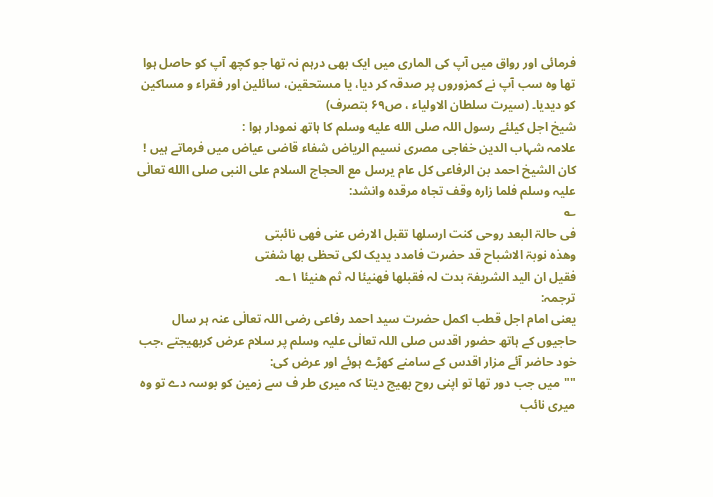فرمائی اور رواق میں آپ کی الماری میں ایک بھی درہم نہ تھا جو کچھ آپ کو حاصل ہوا تھا وہ سب آپ نے کمزوروں پر صدقہ کر دیا، یا مستحقین، سائلین اور فقراء و مساکین کو دیدیا۔ (سیرت سلطان الاولیاء ، ص۶۹ بتصرف)
شیخ اجل کیلئے رسول اللہ صلى الله عليه وسلم کا ہاتھ نمودار ہوا :
علامہ شہاب الدین خفاجی مصری نسیم الریاض شفاء قاضی عیاض میں فرماتے ہیں !
کان الشیخ احمد بن الرفاعی کل عام یرسل مع الحجاج السلام علی النبی صلی االله تعالٰی علیہ وسلم فلما زارہ وقف تجاہ مرقدہ وانشد:
؎
فی حالۃ البعد روحی کنت ارسلھا تقبل الارض عنی فھی نائبتی
وھذہ نوبۃ الاشباح قد حضرت فامدد یدیک لکی تحظی بھا شفتی
فقیل ان الید الشریفۃ بدت لہ فقبلھا فھنیئا لہ ثم ھنیئا ۱؎۔
ترجمہ:
یعنی امام اجل قطب اکمل حضرت سید احمد رفاعی رضی اللہ تعالٰی عنہ ہر سال حاجیوں کے ہاتھ حضور اقدس صلی اللہ تعالٰی علیہ وسلم پر سلام عرض کربھیجتے ،جب خود حاضر آئے مزار اقدس کے سامنے کھڑے ہوئے اور عرض کی:
""میں جب دور تھا تو اپنی روح بھیج دیتا کہ میری طر ف سے زمین کو بوسہ دے تو وہ میری نائب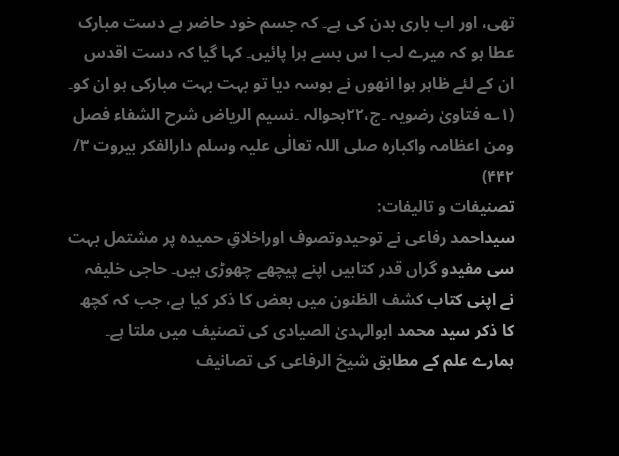تھی، اور اب باری بدن کی ہے۔ کہ جسم خود حاضر ہے دست مبارک عطا ہو کہ میرے لب ا س بسے ہرا پائیں۔ کہا گیا کہ دست اقدس ان کے لئے ظاہر ہوا انھوں نے بوسہ دیا تو بہت بہت مبارکی ہو ان کو۔
(۱؎ فتاویٰ رضویہ ۔ج،۲۲بحوالہ ۔نسیم الریاض شرح الشفاء فصل ومن اعظامہ واکبارہ صلی اللہ تعالٰی علیہ وسلم دارالفکر بیروت ۳/ ۴۴۲)
تصنیفات و تالیفات:
سیداحمد رفاعی نے توحیدوتصوف اوراخلاقِ حمیدہ پر مشتمل بہت سی مفیدو گراں قدر کتابیں اپنے پیچھے چھوڑی ہیں۔ حاجی خلیفہ نے اپنی کتاب کشف الظنون میں بعض کا ذکر کیا ہے، جب کہ کچھ کا ذکر سید محمد ابوالہدیٰ الصیادی کی تصنیف میں ملتا ہے۔ ہمارے علم کے مطابق شیخ الرفاعی کی تصانیف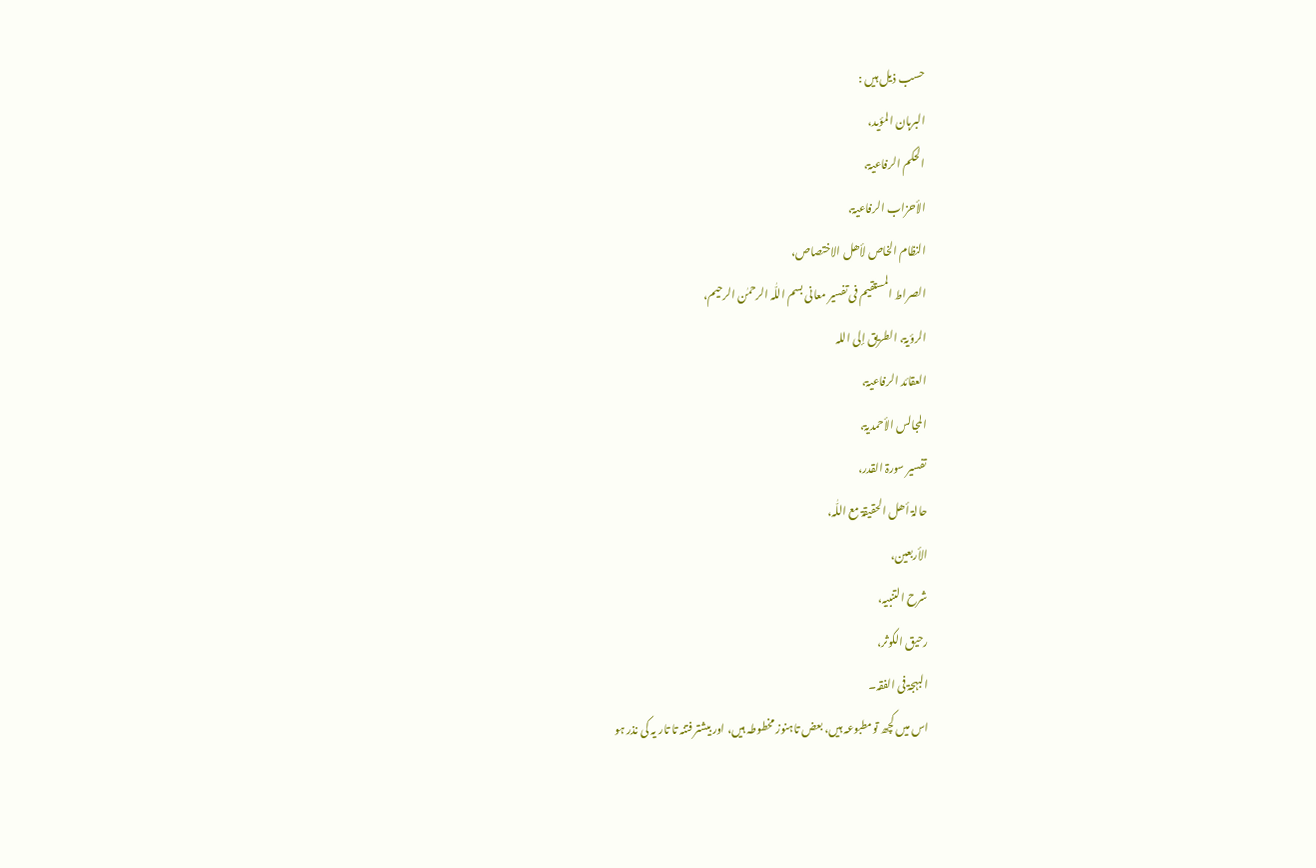حسب ذیل ہیں :
البرہان المؤید،
الحکم الرفاعیۃ،
الأحزاب الرفاعیۃ،
النظام الخاص لأھل الاختصاص،
الصراط المستقیم فی تفسیر معانی بسم اللّٰہ الرحمٰن الرحیم،
الرؤیۃ، الطریق إلی اللہ
العقائد الرفاعیۃ،
المجالس الأحمدیۃ،
تفسیر سورۃ القدر،
حالۃ أھل الحقیقۃ مع اللّٰہ،
الأربعین،
شرح التنبیہ،
رحیق الکوثر،
البہجۃ فی الفقہ۔
اس میں کچھ تومطبوعہ ہیں، بعض تاہنوز مخطوطہ ہیں، اور بیشتر فتنہ تا تار یہ کی نذر ہو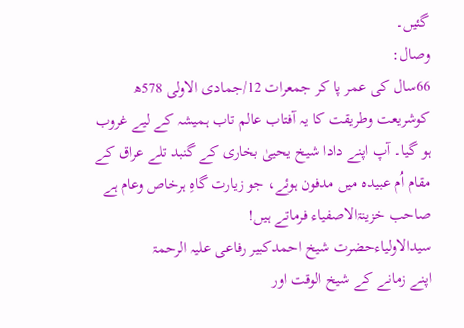گئیں۔
وصال:
66سال کی عمر پا کر جمعرات 12/جمادی الاولی 578ھ کوشریعت وطریقت کا یہ آفتاب عالم تاب ہمیشہ کے لیے غروب ہو گیا۔ آپ اپنے دادا شیخ یحییٰ بخاری کے گنبد تلے عراق کے مقام اُم عبیدہ میں مدفون ہوئے، جو زیارت گاہِ ہرخاص وعام ہے
صاحب خزینۃالاصفیاء فرماتے ہیں!
سیدالاولیاءحضرت شیخ احمدکبیر رفاعی علیہ الرحمۃ
اپنے زمانے کے شیخ الوقت اور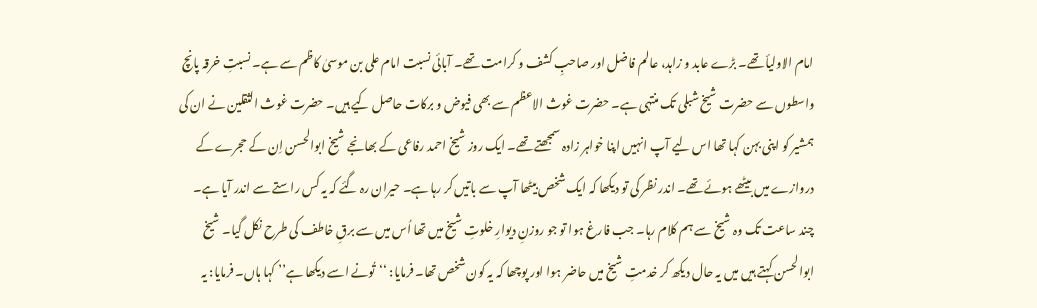امام الاولیأ تھے۔ بڑے عابد و زاہد، عالم فاضل اور صاحبِ کشف و کرامت تھے۔ آبائی نسبت امام علی بن موسیٰ کاظم سے ہے۔ نسبتِ خرقہ پانچ واسطوں سے حضرت شیخ شبلی تک منتہی ہے۔ حضرت غوث الاعظم سے بھی فیوض و برکات حاصل کیے ہیں۔ حضرت غوث الثقلین نے ان کی ہمشیر کو اپنی بہن کہا تھا اس لیے آپ انہیں اپنا خواہر زادہ سمجھتے تھے۔ ایک روز شیخ احمد رفاعی کے بھانجے شیخ ابوالحسن اِن کے حجرے کے دروازے میں بیٹھے ہوئے تھے۔ اندر نظر کی تو دیکھا کہ ایک شخص بیٹھا آپ سے باتیں کر رہا ہے۔ حیران رہ گئے کہ یہ کس راستے سے اندر آیا ہے۔ چند ساعت تک وہ شیخ سے ہم کلام رہا۔ جب فارغ ہوا تو جو روزنِ دیوارِ خلوتِ شیخ میں تھا اُس میں سے برقِ خاطف کی طرح نکل گیا۔ شیخ ابوالحسن کہتے ہیں میں یہ حال دیکھ کر خدمتِ شیخ میں حاضر ہوا اور پوچھا کہ یہ کون شخص تھا۔ فرمایا: ‘‘تُونے اسے دیکھا ہے’’ کہا ہاں۔ فرمایا: یہ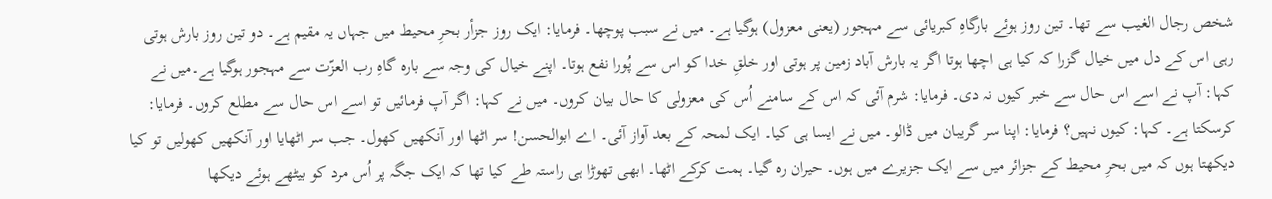شخص رجال الغیب سے تھا۔ تین روز ہوئے بارگاہِ کبریائی سے مہجور (یعنی معزول) ہوگیا ہے۔ میں نے سبب پوچھا۔ فرمایا: ایک روز جزأر بحرِ محیط میں جہاں یہ مقیم ہے۔ دو تین روز بارش ہوتی رہی اس کے دل میں خیال گزرا کہ کیا ہی اچھا ہوتا اگر یہ بارش آباد زمین پر ہوتی اور خلقِ خدا کو اس سے پُورا نفع ہوتا۔ اپنے خیال کی وجہ سے بارہ گاہِ رب العزّت سے مہجور ہوگیا ہے۔میں نے کہا: آپ نے اسے اس حال سے خبر کیوں نہ دی۔ فرمایا: شرم آئی کہ اس کے سامنے اُس کی معزولی کا حال بیان کروں۔ میں نے کہا: اگر آپ فرمائیں تو اسے اس حال سے مطلع کروں۔ فرمایا: کرسکتا ہے۔ کہا: کیوں نہیں؟ فرمایا: اپنا سر گریبان میں ڈالو۔ میں نے ایسا ہی کیا۔ ایک لمحہ کے بعد آواز آئی۔ اے ابوالحسن! سر اٹھا اور آنکھیں کھول۔ جب سر اٹھایا اور آنکھیں کھولیں تو کیا دیکھتا ہوں کہ میں بحرِ محیط کے جزائر میں سے ایک جزیرے میں ہوں۔ حیران رہ گیا۔ ہمت کرکے اٹھا۔ ابھی تھوڑا ہی راستہ طے کیا تھا کہ ایک جگہ پر اُس مرد کو بیٹھے ہوئے دیکھا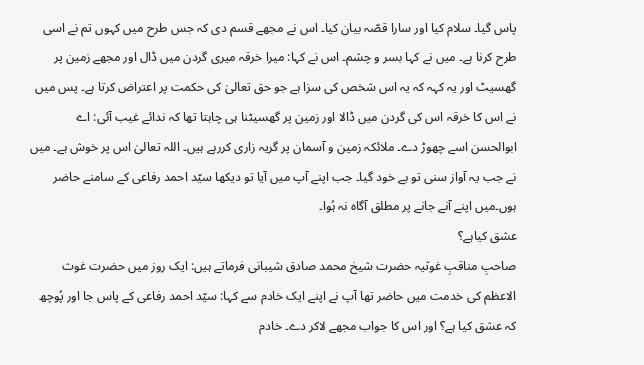پاس گیا۔ سلام کیا اور سارا قصّہ بیان کیا۔ اس نے مجھے قسم دی کہ جس طرح میں کہوں تم نے اسی طرح کرنا ہے۔ میں نے کہا بسر و چشم۔ اس نے کہا: میرا خرقہ میری گردن میں ڈال اور مجھے زمین پر گھسیٹ اور یہ کہہ کہ یہ اس شخص کی سزا ہے جو حق تعالیٰ کی حکمت پر اعتراض کرتا ہے۔ پس میں نے اس کا خرقہ اس کی گردن میں ڈالا اور زمین پر گھسیٹنا ہی چاہتا تھا کہ ندائے غیب آئی: اے ابوالحسن اسے چھوڑ دے۔ ملائکہ زمین و آسمان پر گریہ زاری کررہے ہیں۔ اللہ تعالیٰ اس پر خوش ہے۔ میں نے جب یہ آواز سنی تو بے خود گیا۔ جب اپنے آپ میں آیا تو دیکھا سیّد احمد رفاعی کے سامنے حاضر ہوں۔میں اپنے آنے جانے پر مطلق آگاہ نہ ہُوا۔
عشق کیاہے؟
صاحبِ مناقبِ غوثیہ حضرت شیخ محمد صادق شیبانی فرماتے ہیں: ایک روز میں حضرت غوث الاعظم کی خدمت میں حاضر تھا آپ نے اپنے ایک خادم سے کہا: سیّد احمد رفاعی کے پاس جا اور پُوچھ کہ عشق کیا ہے؟ اور اس کا جواب مجھے لاکر دے۔ خادم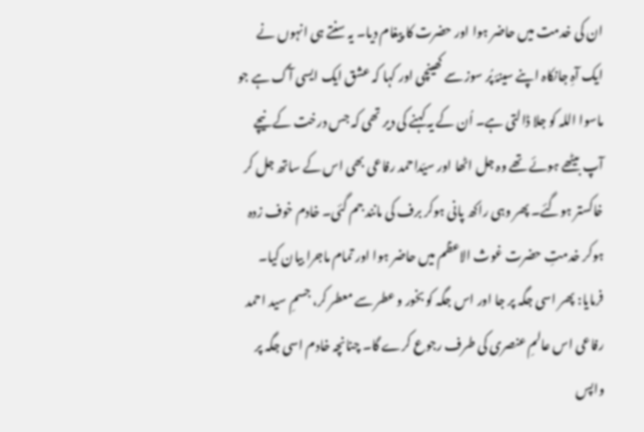ان کی خدمت میں حاضر ہوا اور حضرت کا پیغام دیا۔ یہ سنتے ہی انہوں نے ایک آہِ جانکاہ اپنے سینۂ پُر سوز سے کھینچی اور کہا کہ عشق ایک ایسی آگ ہے جو ماسوا اللہ کو جلا ڈالتی ہے۔ اُن کے یہ کہنے کی دیر تھی کہ جس درخت کے نیچے آپ بیٹھے ہوئے تھے وہ جل اٹھا اور سیّداحمد رفاعی بھی اس کے ساتھ جل کر خاکستر ہوگئے۔ پھر وہی راکھ پانی ہوکر برف کی مانند جم گئی۔ خادم خوف زدہ ہوکر خدمتِ حضرت غوث الاعظم میں حاضر ہوا اور تمام ماجرا بیان کیا۔ فرمایا: پھر اسی جگہ پر جا اور اس جگہ کو بخور و عطر سے معطر کر، جسمِ سید احمد رفاعی اس عالمِ عنصری کی طرف رجوع کرے گا۔ چنانچہ خادم اسی جگہ پر واپس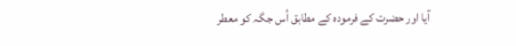آیا اور حضرت کے فرمودہ کے مطابق اُس جگہ کو معطر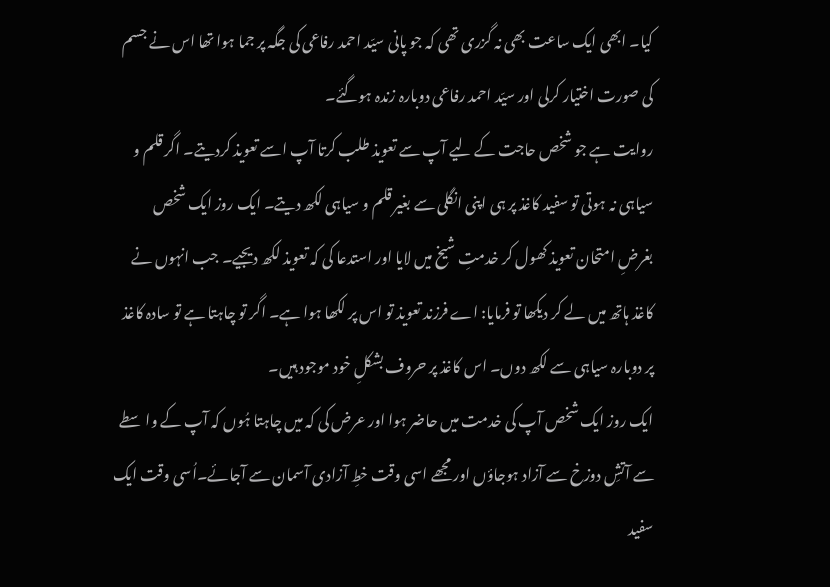کیا۔ ابھی ایک ساعت بھی نہ گزری تھی کہ جو پانی سیّد احمد رفاعی کی جگہ پر جما ہوا تھا اس نے جسم کی صورت اختیار کرلی اور سیّد احمد رفاعی دوبارہ زندہ ہوگئے۔
روایت ہے جو شخص حاجت کے لیے آپ سے تعویذ طلب کرتا آپ اسے تعویذ کردیتے۔ اگر قلم و سیاہی نہ ہوتی تو سفید کاغذ پر ہی اپنی انگلی سے بغیر قلم و سیاہی لکھ دیتے۔ ایک روز ایک شخص بغرضِ امتحان تعویذ کھول کر خدمتِ شیخ میں لایا اور استدعا کی کہ تعویذ لکھ دیجیے۔ جب انہوں نے کاغذ ہاتھ میں لے کر دیکھا تو فرمایا: اے فرزند تعویذ تو اس پر لکھا ہوا ہے۔ اگر تو چاہتا ہے تو سادہ کاغذ پر دوبارہ سیاہی سے لکھ دوں۔ اس کاغذ پر حروف بشکلِ خود موجود ہیں۔
ایک روز ایک شخص آپ کی خدمت میں حاضر ہوا اور عرض کی کہ میں چاہتا ہُوں کہ آپ کے واسطے سے آتشِ دوزخ سے آزاد ہوجاؤں اور مجھے اسی وقت خطِ آزادی آسمان سے آجائے۔اُسی وقت ایک سفید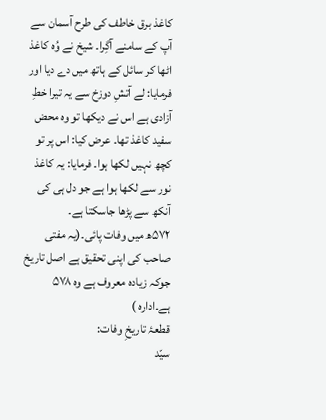کاغذ برق خاطف کی طرح آسمان سے آپ کے سامنے آگِرا۔ شیخ نے وُہ کاغذ اٹھا کر سائل کے ہاتھ میں دے دیا اور فرمایا: لے آتشِ دوزخ سے یہ تیرا خطِ آزادی ہے اس نے دیکھا تو وہ محض سفید کاغذ تھا۔ عرض کیا: اس پر تو کچھ نہیں لکھا ہوا۔ فرمایا: یہ کاغذ نور سے لکھا ہوا ہے جو دل ہی کی آنکھ سے پڑھا جاسکتا ہے۔
۵۷۲ھ میں وفات پائی۔(یہ مفتی صاحب کی اپنی تحقیق ہے اصل تاریخ جوکہ زیادہ معروف ہے وہ ۵۷۸ ہے۔ادارہ )
قطعۂ تاریخِ وفات:
سیّد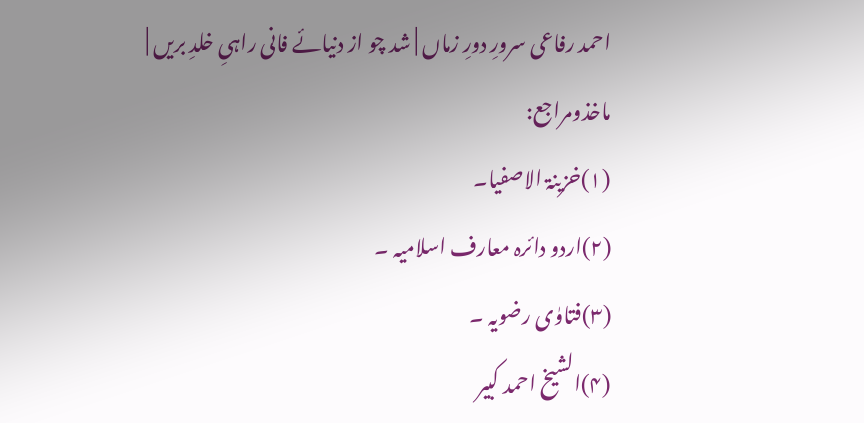احمد رفاعی سرورِ دورِ زماں | شد چو از دنیائے فانی راہیِ خلدِ بریں |
ماخذومراجع:
(۱)خزینۃ الاصفیا۔
(۲)اردو دائرہ معارف اسلامیہ ۔
(۳)فتاوٰی رضویہ ۔
(۴)الشیخ احمد کبیر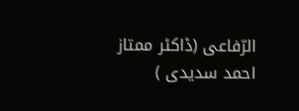الرّفاعی (ڈاکٹر ممتاز احمد سدیدی )